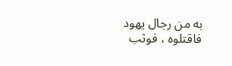به من رجال يهود فاقتلوه ، فوثب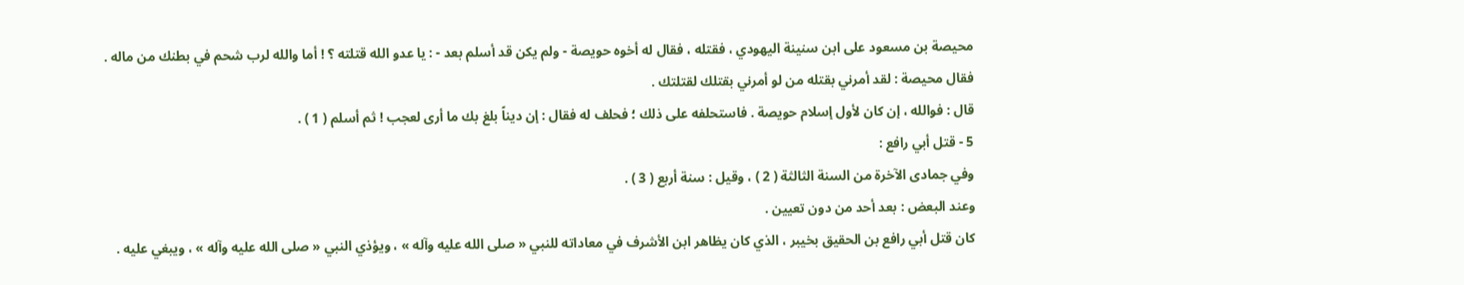محيصة بن مسعود على ابن سنينة اليهودي ، فقتله ، فقال له أخوه حويصة - ولم يكن قد أسلم بعد - : يا عدو الله قتلته ؟ ! أما والله لرب شحم في بطنك من ماله .
فقال محيصة : لقد أمرني بقتله من لو أمرني بقتلك لقتلتك .
قال : فوالله ، إن كان لأول إسلام حويصة . فاستحلفه على ذلك ؛ فحلف له فقال : إن ديناً بلغ بك ما أرى لعجب ! ثم أسلم ( 1 ) .
5 - قتل أبي رافع :
وفي جمادى الآخرة من السنة الثالثة ( 2 ) ، وقيل : سنة أربع ( 3 ) .
وعند البعض : بعد أحد من دون تعيين .
كان قتل أبي رافع بن الحقيق بخيبر ، الذي كان يظاهر ابن الأشرف في معاداته للنبي « صلى الله عليه وآله » ، ويؤذي النبي « صلى الله عليه وآله » ، ويبغي عليه .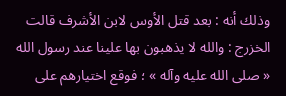وذلك أنه : بعد قتل الأوس لابن الأشرف قالت الخزرج : والله لا يذهبون بها علينا عند رسول الله « صلى الله عليه وآله » ؛ فوقع اختيارهم على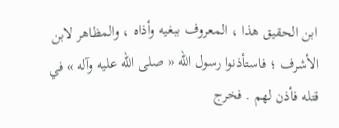ابن الحقيق هذا ، المعروف ببغيه وأذاه ، والمظاهر لابن الأشرف ؛ فاستأذنوا رسول الله « صلى الله عليه وآله » في قتله فأذن لهم . فخرج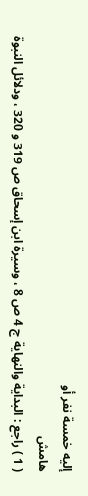إليه خمسة نفر أو
هامش
( 1 ) راجع : البداية والنهاية ج 4 ص 8 ، وسيرة ابن إسحاق ص 319 و 320 ، ودلائل النبوة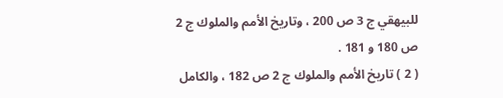للبيهقي ج 3 ص 200 ، وتاريخ الأمم والملوك ج 2 ص 180 و 181 .
( 2 ) تاريخ الأمم والملوك ج 2 ص 182 ، والكامل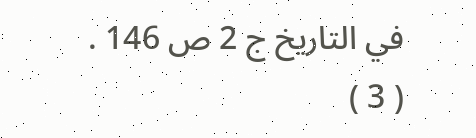في التاريخ ج 2 ص 146 .
( 3 )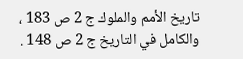تاريخ الأمم والملوك ج 2 ص 183 ، والكامل في التاريخ ج 2 ص 148 .